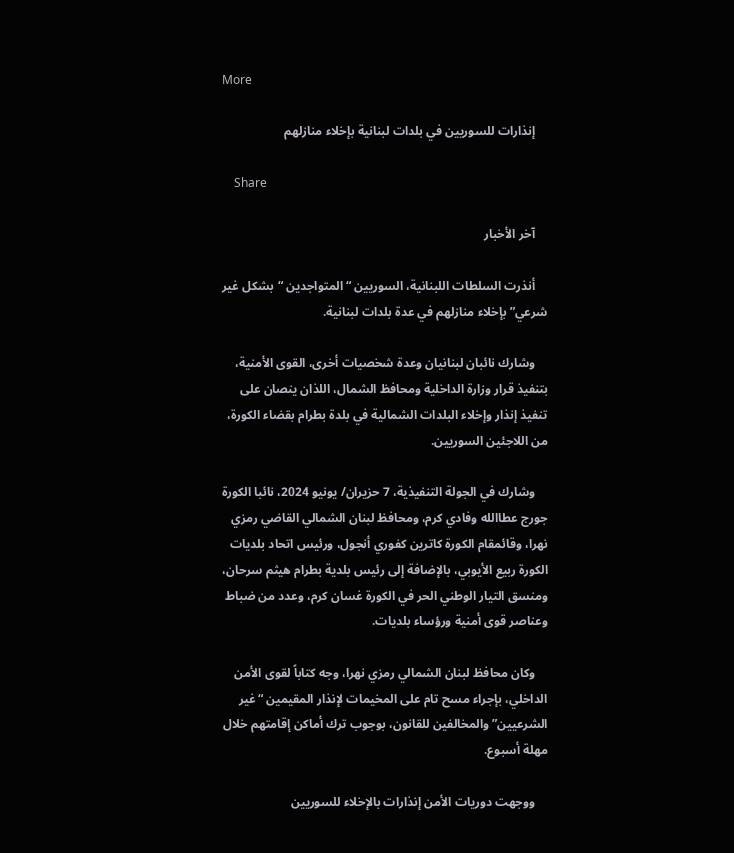More

    إنذارات للسوريين في بلدات لبنانية بإخلاء منازلهم

    Share

    آخر الأخبار

    أنذرت السلطات اللبنانية، السوريين “المتواجدين “بشكل غير شرعي” بإخلاء منازلهم في عدة بلدات لبنانية.

    وشارك نائبان لبنانيان وعدة شخصيات أخرى، القوى الأمنية، بتنفيذ قرار وزارة الداخلية ومحافظ الشمال، اللذان ينصان على تنفيذ إنذار وإخلاء البلدات الشمالية في بلدة بطرام بقضاء الكورة، من اللاجئين السوريين.

    وشارك في الجولة التنفيذية، 7 حزيران/ يونيو 2024، نائبا الكورة جورج عطاالله وفادي كرم، ومحافظ لبنان الشمالي القاضي رمزي نهرا، وقائمقام الكورة كاترين كفوري أنجول، ورئيس اتحاد بلديات الكورة ربيع الأيوبي، بالإضافة إلى رئيس بلدية بطرام هيثم سرحان، ومنسق التيار الوطني الحر في الكورة غسان كرم، وعدد من ضباط وعناصر قوى أمنية ورؤساء بلديات.

    وكان محافظ لبنان الشمالي رمزي نهرا، وجه كتاباً لقوى الأمن الداخلي، بإجراء مسح تام على المخيمات لإنذار المقيمين “غير الشرعيين” والمخالفين للقانون، بوجوب ترك أماكن إقامتهم خلال مهلة أسبوع.

    ووجهت دوريات الأمن إنذارات بالإخلاء للسوريين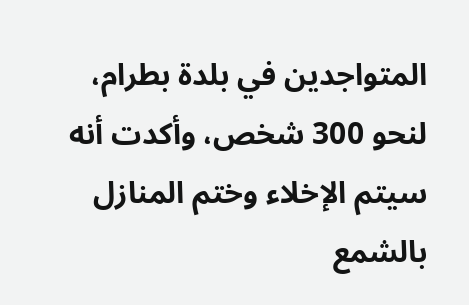المتواجدين في بلدة بطرام، لنحو 300 شخص، وأكدت أنه سيتم الإخلاء وختم المنازل بالشمع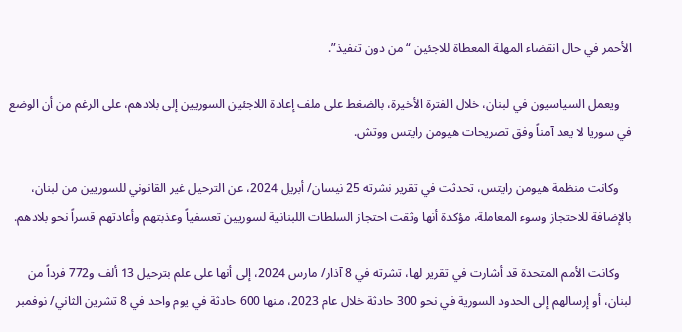الأحمر في حال انقضاء المهلة المعطاة للاجئين “من دون تنفيذ”.

    ويعمل السياسيون في لبنان، خلال الفترة الأخيرة، بالضغط على ملف إعادة اللاجئين السوريين إلى بلادهم، على الرغم من أن الوضع في سوريا لا يعد آمناً وفق تصريحات هيومن رايتس ووتش.

    وكانت منظمة هيومن رايتس، تحدثت في تقرير نشرته 25 نيسان/ أبريل 2024، عن الترحيل غير القانوني للسوريين من لبنان، بالإضافة للاحتجاز وسوء المعاملة، مؤكدة أنها وثقت احتجاز السلطات اللبنانية لسوريين تعسفياً وعذبتهم وأعادتهم قسراً نحو بلادهم.

    وكانت الأمم المتحدة قد أشارت في تقرير لها، تشرته في 8 آذار/ مارس 2024، إلى أنها على علم بترحيل 13 ألف و772 فرداً من لبنان، أو إرسالهم إلى الحدود السورية في نحو 300 حادثة خلال عام 2023، منها 600 حادثة في يوم واحد في 8 تشرين الثاني/ نوفمبر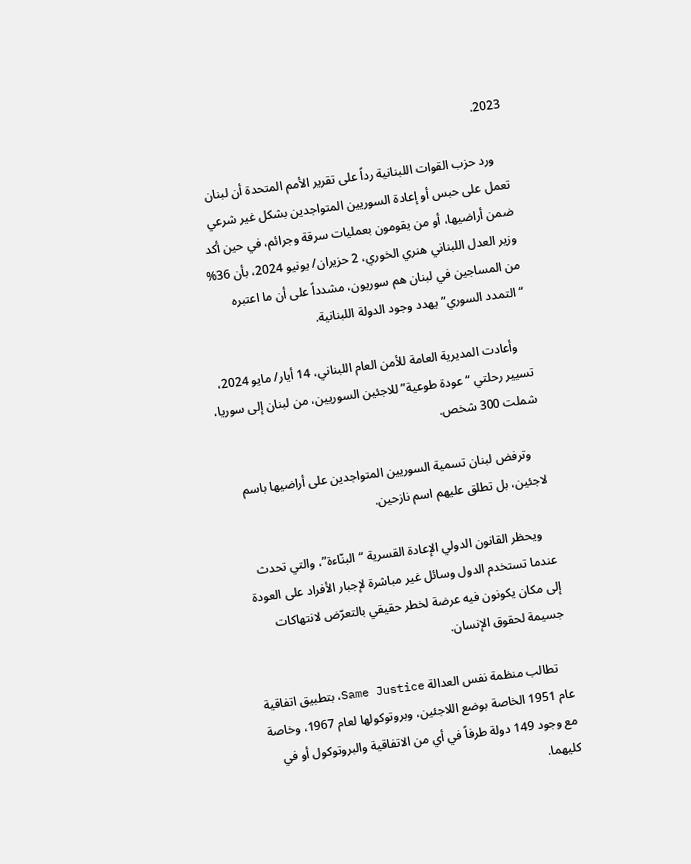2023.

    ورد حزب القوات اللبنانية رداً على تقرير الأمم المتحدة أن لبنان تعمل على حبس أو إعادة السوريين المتواجدين بشكل غير شرعي ضمن أراضيها، أو من يقومون بعمليات سرقة وجرائم، في حين أكد وزير العدل اللبناني هنري الخوري، 2 حزيران/ يونيو 2024، بأن 36% من المساجين في لبنان هم سوريون، مشدداً على أن ما اعتبره “التمدد السوري” يهدد وجود الدولة اللبنانية.

    وأعادت المديرية العامة للأمن العام اللبناني، 14 أيار/ مايو 2024، تسيير رحلتي “عودة طوعية” للاجئين السوريين، من لبنان إلى سوريا، شملت 300 شخص.

    وترفض لبنان تسمية السوريين المتواجدين على أراضيها باسم لاجئين، بل تطلق عليهم اسم نازحين.

    ويحظر القانون الدولي الإعادة القسرية “البنّاءة”، والتي تحدث عندما تستخدم الدول وسائل غير مباشرة لإجبار الأفراد على العودة إلى مكان يكونون فيه عرضة لخطر حقيقي بالتعرّض لانتهاكات جسيمة لحقوق الإنسان.

    تطالب منظمة نفس العدالة Same Justice، بتطبيق اتفاقية عام 1951 الخاصة بوضع اللاجئين، وبروتوكولها لعام 1967، وخاصة مع وجود 149 دولة طرفاً في أي من الاتفاقية والبروتوكول أو في كليهما.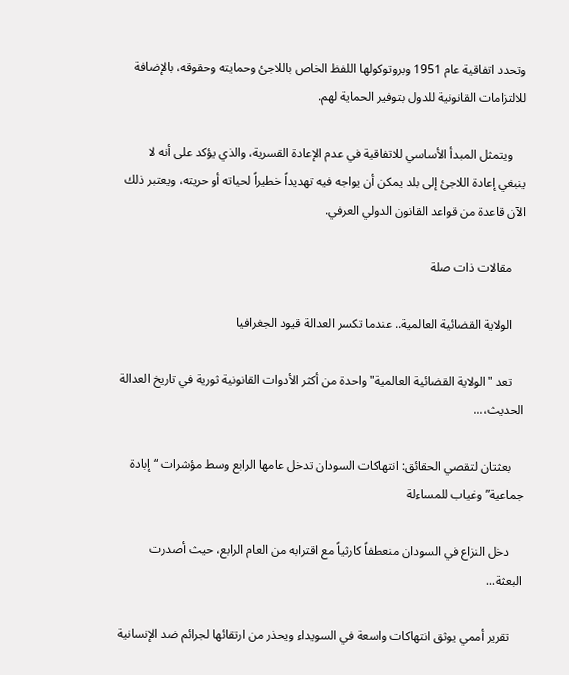وتحدد اتفاقية عام 1951 وبروتوكولها اللفظ الخاص باللاجئ وحمايته وحقوقه، بالإضافة للالتزامات القانونية للدول بتوفير الحماية لهم.

    ويتمثل المبدأ الأساسي للاتفاقية في عدم الإعادة القسرية، والذي يؤكد على أنه لا ينبغي إعادة اللاجئ إلى بلد يمكن أن يواجه فيه تهديداً خطيراً لحياته أو حريته، ويعتبر ذلك الآن قاعدة من قواعد القانون الدولي العرفي.

    مقالات ذات صلة

    الولاية القضائية العالمية.. عندما تكسر العدالة قيود الجغرافيا

    تعد "الولاية القضائية العالمية" واحدة من أكثر الأدوات القانونية ثورية في تاريخ العدالة الحديث،...

    بعثتان لتقصي الحقائق: انتهاكات السودان تدخل عامها الرابع وسط مؤشرات “إبادة جماعية” وغياب للمساءلة

    دخل النزاع في السودان منعطفاً كارثياً مع اقترابه من العام الرابع، حيث أصدرت البعثة...

    تقرير أممي يوثق انتهاكات واسعة في السويداء ويحذر من ارتقائها لجرائم ضد الإنسانية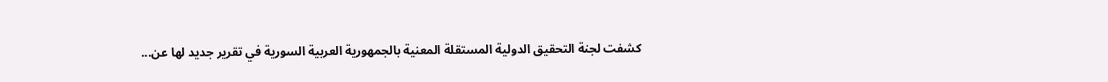كشفت لجنة التحقيق الدولية المستقلة المعنية بالجمهورية العربية السورية في تقرير جديد لها عن...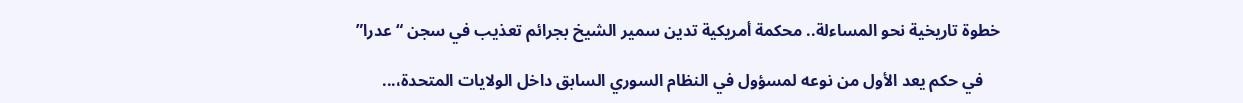خطوة تاريخية نحو المساءلة.. محكمة أمريكية تدين سمير الشيخ بجرائم تعذيب في سجن “عدرا”

    في حكم يعد الأول من نوعه لمسؤول في النظام السوري السابق داخل الولايات المتحدة،...